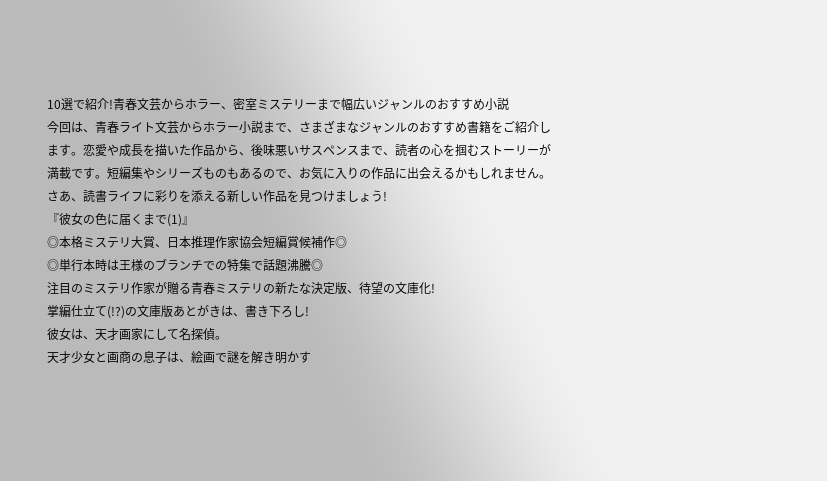10選で紹介!青春文芸からホラー、密室ミステリーまで幅広いジャンルのおすすめ小説
今回は、青春ライト文芸からホラー小説まで、さまざまなジャンルのおすすめ書籍をご紹介します。恋愛や成長を描いた作品から、後味悪いサスペンスまで、読者の心を掴むストーリーが満載です。短編集やシリーズものもあるので、お気に入りの作品に出会えるかもしれません。さあ、読書ライフに彩りを添える新しい作品を見つけましょう!
『彼女の色に届くまで(1)』
◎本格ミステリ大賞、日本推理作家協会短編賞候補作◎
◎単行本時は王様のブランチでの特集で話題沸騰◎
注目のミステリ作家が贈る青春ミステリの新たな決定版、待望の文庫化!
掌編仕立て(!?)の文庫版あとがきは、書き下ろし!
彼女は、天才画家にして名探偵。
天才少女と画商の息子は、絵画で謎を解き明かす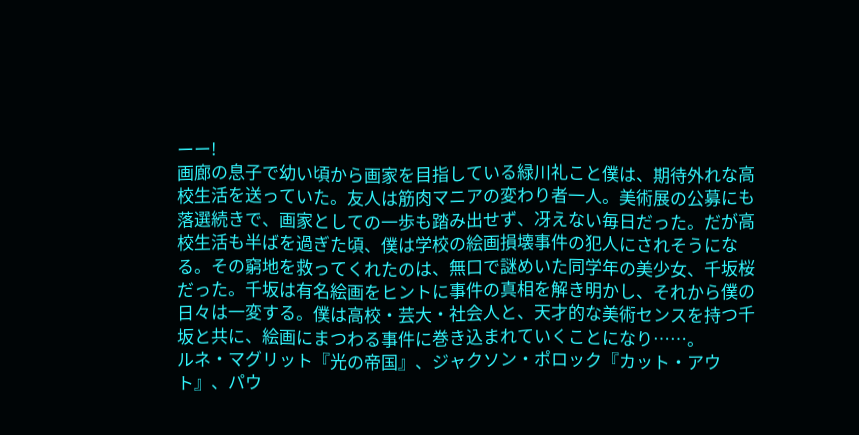ーー!
画廊の息子で幼い頃から画家を目指している緑川礼こと僕は、期待外れな高校生活を送っていた。友人は筋肉マニアの変わり者一人。美術展の公募にも落選続きで、画家としての一歩も踏み出せず、冴えない毎日だった。だが高校生活も半ばを過ぎた頃、僕は学校の絵画損壊事件の犯人にされそうになる。その窮地を救ってくれたのは、無口で謎めいた同学年の美少女、千坂桜だった。千坂は有名絵画をヒントに事件の真相を解き明かし、それから僕の日々は一変する。僕は高校・芸大・社会人と、天才的な美術センスを持つ千坂と共に、絵画にまつわる事件に巻き込まれていくことになり……。
ルネ・マグリット『光の帝国』、ジャクソン・ポロック『カット・アウト』、パウ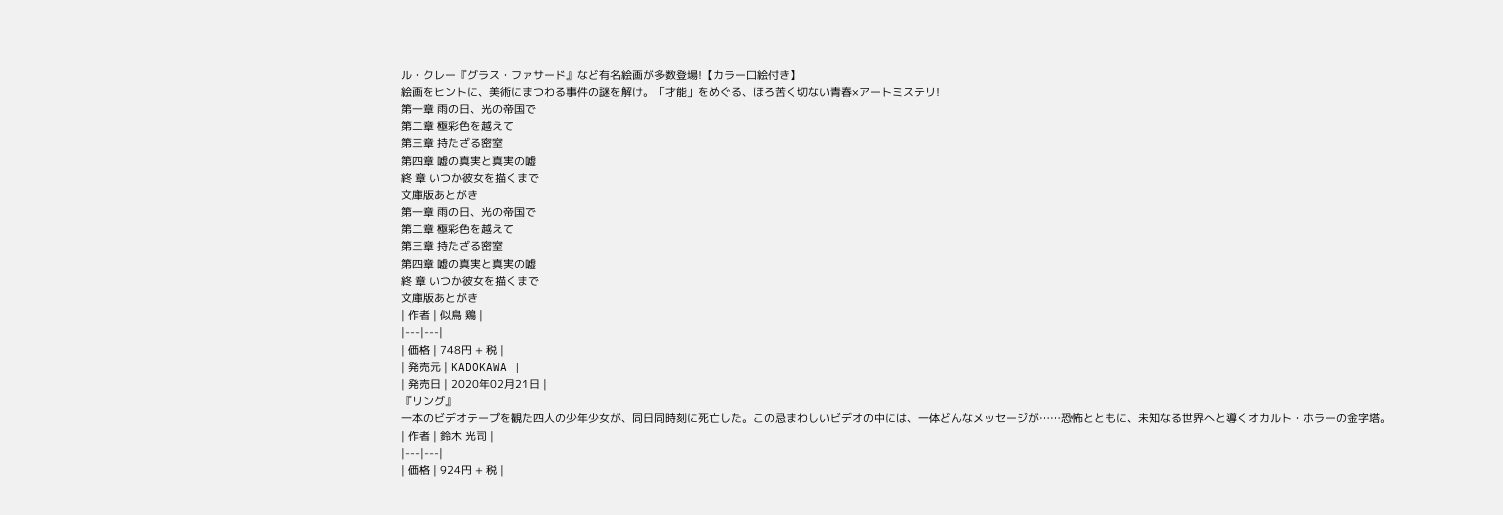ル・クレー『グラス・ファサード』など有名絵画が多数登場!【カラー口絵付き】
絵画をヒントに、美術にまつわる事件の謎を解け。「才能」をめぐる、ほろ苦く切ない青春×アートミステリ!
第一章 雨の日、光の帝国で
第二章 極彩色を越えて
第三章 持たざる密室
第四章 嘘の真実と真実の嘘
終 章 いつか彼女を描くまで
文庫版あとがき
第一章 雨の日、光の帝国で
第二章 極彩色を越えて
第三章 持たざる密室
第四章 嘘の真実と真実の嘘
終 章 いつか彼女を描くまで
文庫版あとがき
| 作者 | 似鳥 鶏 |
|---|---|
| 価格 | 748円 + 税 |
| 発売元 | KADOKAWA |
| 発売日 | 2020年02月21日 |
『リング』
一本のビデオテープを観た四人の少年少女が、同日同時刻に死亡した。この忌まわしいビデオの中には、一体どんなメッセージが……恐怖とともに、未知なる世界へと導くオカルト・ホラーの金字塔。
| 作者 | 鈴木 光司 |
|---|---|
| 価格 | 924円 + 税 |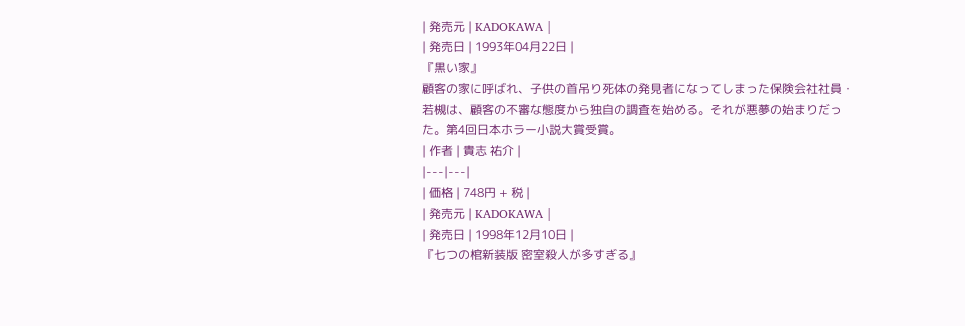| 発売元 | KADOKAWA |
| 発売日 | 1993年04月22日 |
『黒い家』
顧客の家に呼ばれ、子供の首吊り死体の発見者になってしまった保険会社社員・若槻は、顧客の不審な態度から独自の調査を始める。それが悪夢の始まりだった。第4回日本ホラー小説大賞受賞。
| 作者 | 貴志 祐介 |
|---|---|
| 価格 | 748円 + 税 |
| 発売元 | KADOKAWA |
| 発売日 | 1998年12月10日 |
『七つの棺新装版 密室殺人が多すぎる』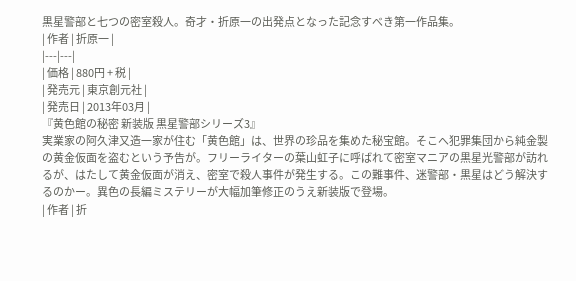黒星警部と七つの密室殺人。奇才・折原一の出発点となった記念すべき第一作品集。
| 作者 | 折原一 |
|---|---|
| 価格 | 880円 + 税 |
| 発売元 | 東京創元社 |
| 発売日 | 2013年03月 |
『黄色館の秘密 新装版 黒星警部シリーズ3』
実業家の阿久津又造一家が住む「黄色館」は、世界の珍品を集めた秘宝館。そこへ犯罪集団から純金製の黄金仮面を盗むという予告が。フリーライターの葉山虹子に呼ばれて密室マニアの黒星光警部が訪れるが、はたして黄金仮面が消え、密室で殺人事件が発生する。この難事件、迷警部・黒星はどう解決するのかー。異色の長編ミステリーが大幅加筆修正のうえ新装版で登場。
| 作者 | 折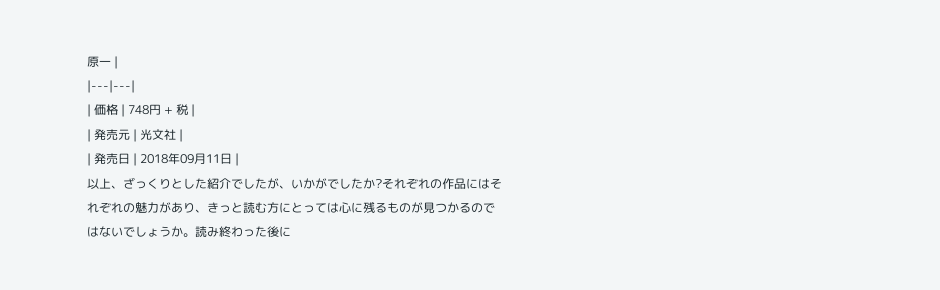原一 |
|---|---|
| 価格 | 748円 + 税 |
| 発売元 | 光文社 |
| 発売日 | 2018年09月11日 |
以上、ざっくりとした紹介でしたが、いかがでしたか?それぞれの作品にはそれぞれの魅力があり、きっと読む方にとっては心に残るものが見つかるのではないでしょうか。読み終わった後に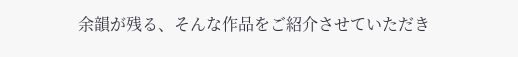余韻が残る、そんな作品をご紹介させていただき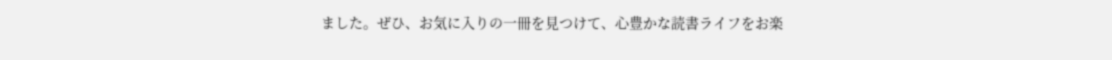ました。ぜひ、お気に入りの一冊を見つけて、心豊かな読書ライフをお楽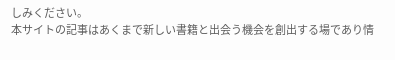しみください。
本サイトの記事はあくまで新しい書籍と出会う機会を創出する場であり情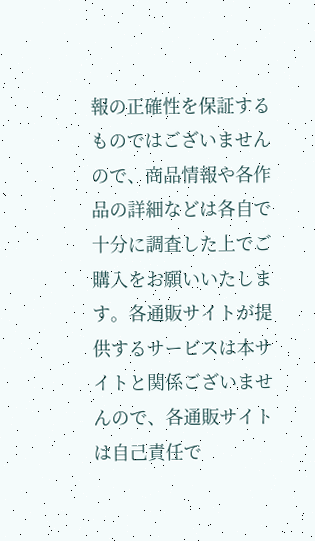報の正確性を保証するものではございませんので、商品情報や各作品の詳細などは各自で十分に調査した上でご購入をお願いいたします。各通販サイトが提供するサービスは本サイトと関係ございませんので、各通販サイトは自己責任で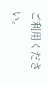ご利用ください。